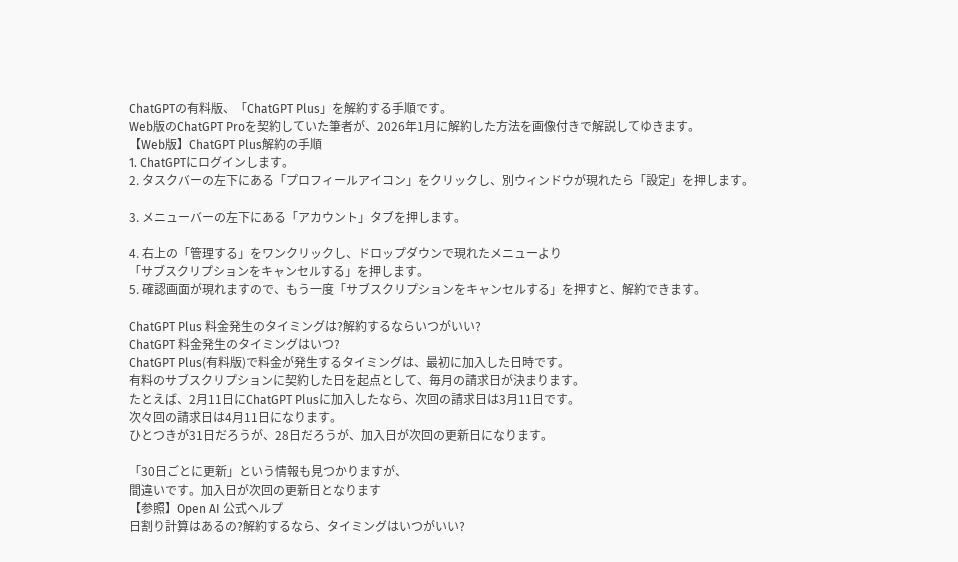ChatGPTの有料版、「ChatGPT Plus」を解約する手順です。
Web版のChatGPT Proを契約していた筆者が、2026年1月に解約した方法を画像付きで解説してゆきます。
【Web版】ChatGPT Plus解約の手順
1. ChatGPTにログインします。
2. タスクバーの左下にある「プロフィールアイコン」をクリックし、別ウィンドウが現れたら「設定」を押します。

3. メニューバーの左下にある「アカウント」タブを押します。

4. 右上の「管理する」をワンクリックし、ドロップダウンで現れたメニューより
「サブスクリプションをキャンセルする」を押します。
5. 確認画面が現れますので、もう一度「サブスクリプションをキャンセルする」を押すと、解約できます。

ChatGPT Plus 料金発生のタイミングは?解約するならいつがいい?
ChatGPT 料金発生のタイミングはいつ?
ChatGPT Plus(有料版)で料金が発生するタイミングは、最初に加入した日時です。
有料のサブスクリプションに契約した日を起点として、毎月の請求日が決まります。
たとえば、2月11日にChatGPT Plusに加入したなら、次回の請求日は3月11日です。
次々回の請求日は4月11日になります。
ひとつきが31日だろうが、28日だろうが、加入日が次回の更新日になります。

「30日ごとに更新」という情報も見つかりますが、
間違いです。加入日が次回の更新日となります
【参照】Open AI 公式ヘルプ
日割り計算はあるの?解約するなら、タイミングはいつがいい?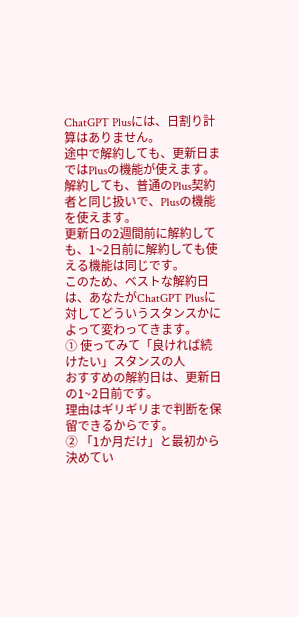ChatGPT Plusには、日割り計算はありません。
途中で解約しても、更新日まではPlusの機能が使えます。解約しても、普通のPlus契約者と同じ扱いで、Plusの機能を使えます。
更新日の2週間前に解約しても、1~2日前に解約しても使える機能は同じです。
このため、ベストな解約日は、あなたがChatGPT Plusに対してどういうスタンスかによって変わってきます。
① 使ってみて「良ければ続けたい」スタンスの人
おすすめの解約日は、更新日の1~2日前です。
理由はギリギリまで判断を保留できるからです。
② 「1か月だけ」と最初から決めてい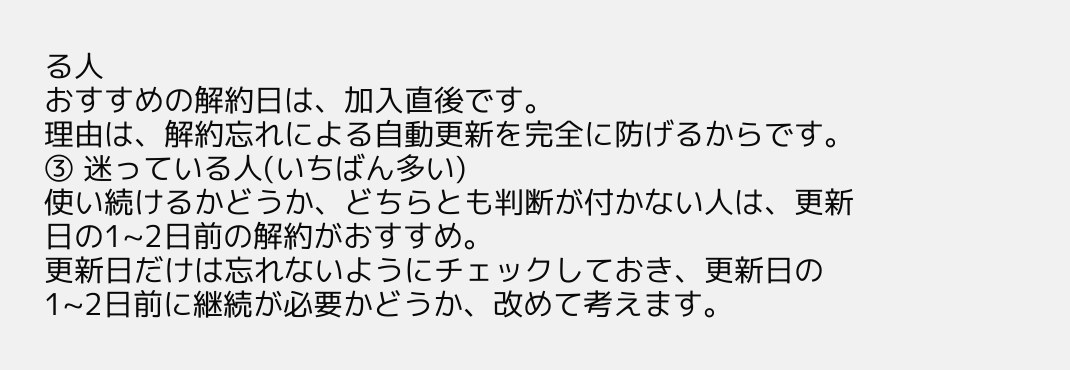る人
おすすめの解約日は、加入直後です。
理由は、解約忘れによる自動更新を完全に防げるからです。
③ 迷っている人(いちばん多い)
使い続けるかどうか、どちらとも判断が付かない人は、更新日の1~2日前の解約がおすすめ。
更新日だけは忘れないようにチェックしておき、更新日の1~2日前に継続が必要かどうか、改めて考えます。